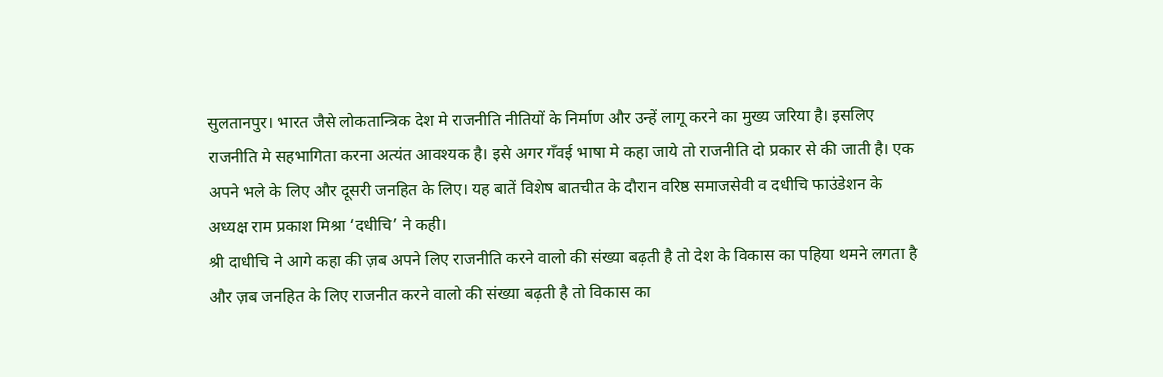सुलतानपुर। भारत जैसे लोकतान्त्रिक देश मे राजनीति नीतियों के निर्माण और उन्हें लागू करने का मुख्य जरिया है। इसलिए राजनीति मे सहभागिता करना अत्यंत आवश्यक है। इसे अगर गँवई भाषा मे कहा जाये तो राजनीति दो प्रकार से की जाती है। एक अपने भले के लिए और दूसरी जनहित के लिए। यह बातें विशेष बातचीत के दौरान वरिष्ठ समाजसेवी व दधीचि फाउंडेशन के अध्यक्ष राम प्रकाश मिश्रा ‘दधीचि’ ने कही।
श्री दाधीचि ने आगे कहा की ज़ब अपने लिए राजनीति करने वालो की संख्या बढ़ती है तो देश के विकास का पहिया थमने लगता है और ज़ब जनहित के लिए राजनीत करने वालो की संख्या बढ़ती है तो विकास का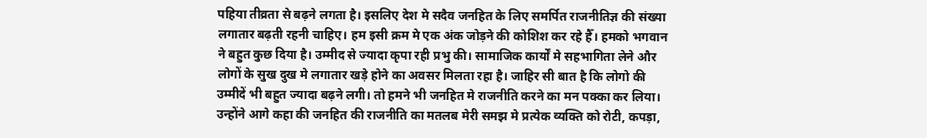पहिया तीव्रता से बढ़ने लगता है। इसलिए देश मे सदैव जनहित के लिए समर्पित राजनीतिज्ञ की संख्या लगातार बढ़ती रहनी चाहिए। हम इसी क्रम मे एक अंक जोड़ने की कोशिश कर रहे हैँ। हमको भगवान ने बहुत कुछ दिया है। उम्मीद से ज्यादा कृपा रही प्रभु की। सामाजिक कार्यों मे सहभागिता लेने और लोगों के सुख दुख मे लगातार खड़े होने का अवसर मिलता रहा है। जाहिर सी बात है कि लोगो की उम्मीदें भी बहुत ज्यादा बढ़ने लगी। तो हमने भी जनहित मे राजनीति करने का मन पक्का कर लिया। उन्होंने आगे कहा की जनहित की राजनीति का मतलब मेरी समझ मे प्रत्येक व्यक्ति को रोटी, कपड़ा,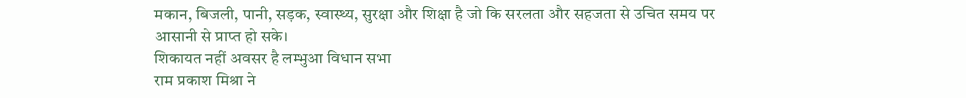मकान, बिजली, पानी, सड़क, स्वास्थ्य, सुरक्षा और शिक्षा है जो कि सरलता और सहजता से उचित समय पर आसानी से प्राप्त हो सके।
शिकायत नहीं अवसर है लम्भुआ विधान सभा
राम प्रकाश मिश्रा ने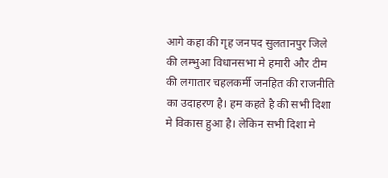आगे कहा की गृह जनपद सुलतानपुर जिले की लम्भुआ विधानसभा मे हमारी और टीम की लगातार चहलकर्मी जनहित की राजनीति का उदाहरण है। हम कहते है की सभी दिशा मे विकास हुआ है। लेकिन सभी दिशा मे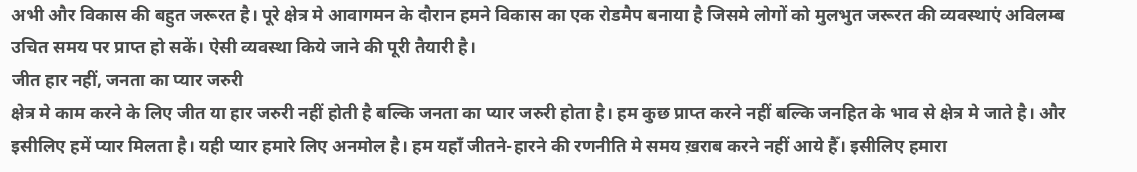अभी और विकास की बहुत जरूरत है। पूरे क्षेत्र मे आवागमन के दौरान हमने विकास का एक रोडमैप बनाया है जिसमे लोगों को मुलभुत जरूरत की व्यवस्थाएं अविलम्ब उचित समय पर प्राप्त हो सकें। ऐसी व्यवस्था किये जाने की पूरी तैयारी है।
जीत हार नहीं, जनता का प्यार जरुरी
क्षेत्र मे काम करने के लिए जीत या हार जरुरी नहीं होती है बल्कि जनता का प्यार जरुरी होता है। हम कुछ प्राप्त करने नहीं बल्कि जनहित के भाव से क्षेत्र मे जाते है। और इसीलिए हमें प्यार मिलता है। यही प्यार हमारे लिए अनमोल है। हम यहाँ जीतने-हारने की रणनीति मे समय ख़राब करने नहीं आये हैँ। इसीलिए हमारा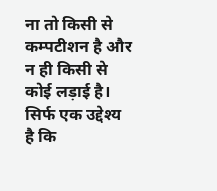ना तो किसी से कम्पटीशन है और न ही किसी से कोई लड़ाई है। सिर्फ एक उद्देश्य है कि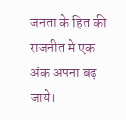जनता के हित की राजनीत मे एक अंक अपना बढ़ जाये।